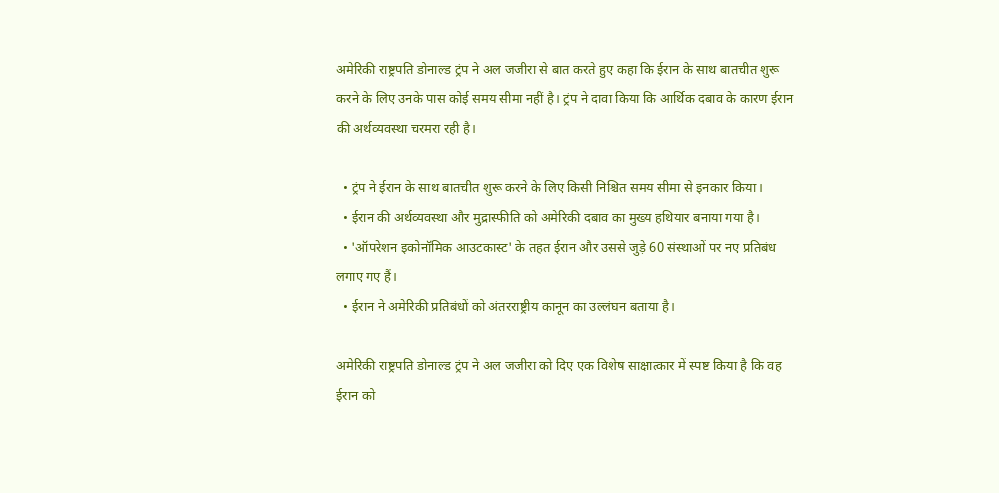अमेरिकी राष्ट्रपति डोनाल्ड ट्रंप ने अल जजीरा से बात करते हुए कहा कि ईरान के साथ बातचीत शुरू करने के लिए उनके पास कोई समय सीमा नहीं है। ट्रंप ने दावा किया कि आर्थिक दबाव के कारण ईरान की अर्थव्यवस्था चरमरा रही है।

  • ट्रंप ने ईरान के साथ बातचीत शुरू करने के लिए किसी निश्चित समय सीमा से इनकार किया।
  • ईरान की अर्थव्यवस्था और मुद्रास्फीति को अमेरिकी दबाव का मुख्य हथियार बनाया गया है।
  • 'ऑपरेशन इकोनॉमिक आउटकास्ट' के तहत ईरान और उससे जुड़े 60 संस्थाओं पर नए प्रतिबंध लगाए गए हैं।
  • ईरान ने अमेरिकी प्रतिबंधों को अंतरराष्ट्रीय कानून का उल्लंघन बताया है।

अमेरिकी राष्ट्रपति डोनाल्ड ट्रंप ने अल जजीरा को दिए एक विशेष साक्षात्कार में स्पष्ट किया है कि वह ईरान को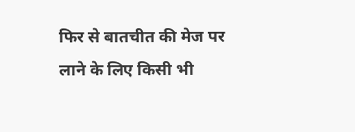फिर से बातचीत की मेज पर लाने के लिए किसी भी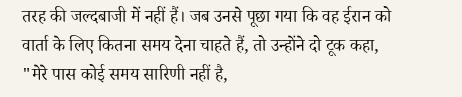तरह की जल्दबाजी में नहीं हैं। जब उनसे पूछा गया कि वह ईरान को वार्ता के लिए कितना समय देना चाहते हैं, तो उन्होंने दो टूक कहा, "मेरे पास कोई समय सारिणी नहीं है,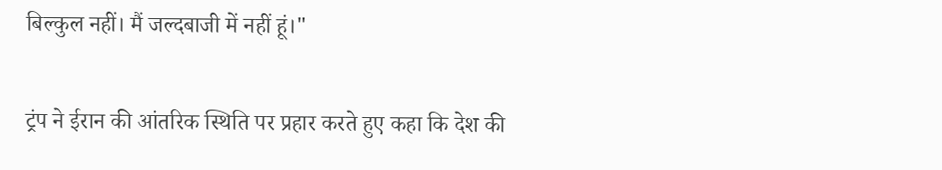बिल्कुल नहीं। मैं जल्दबाजी में नहीं हूं।"

ट्रंप ने ईरान की आंतरिक स्थिति पर प्रहार करते हुए कहा कि देश की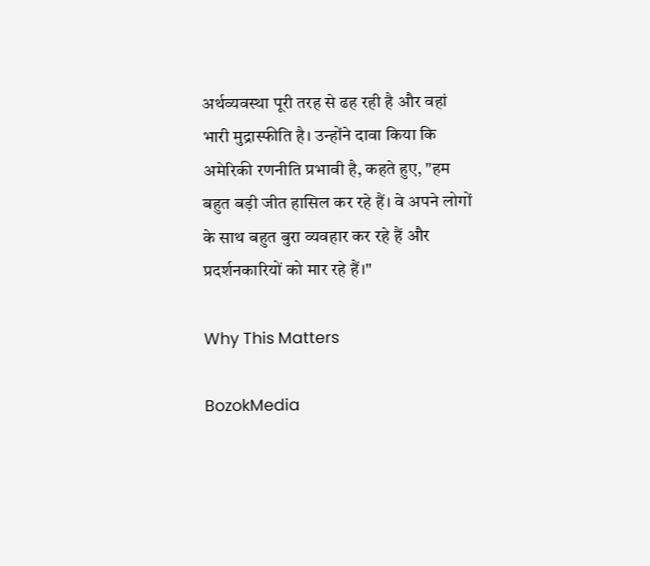अर्थव्यवस्था पूरी तरह से ढह रही है और वहां भारी मुद्रास्फीति है। उन्होंने दावा किया कि अमेरिकी रणनीति प्रभावी है, कहते हुए, "हम बहुत बड़ी जीत हासिल कर रहे हैं। वे अपने लोगों के साथ बहुत बुरा व्यवहार कर रहे हैं और प्रदर्शनकारियों को मार रहे हैं।"

Why This Matters

BozokMedia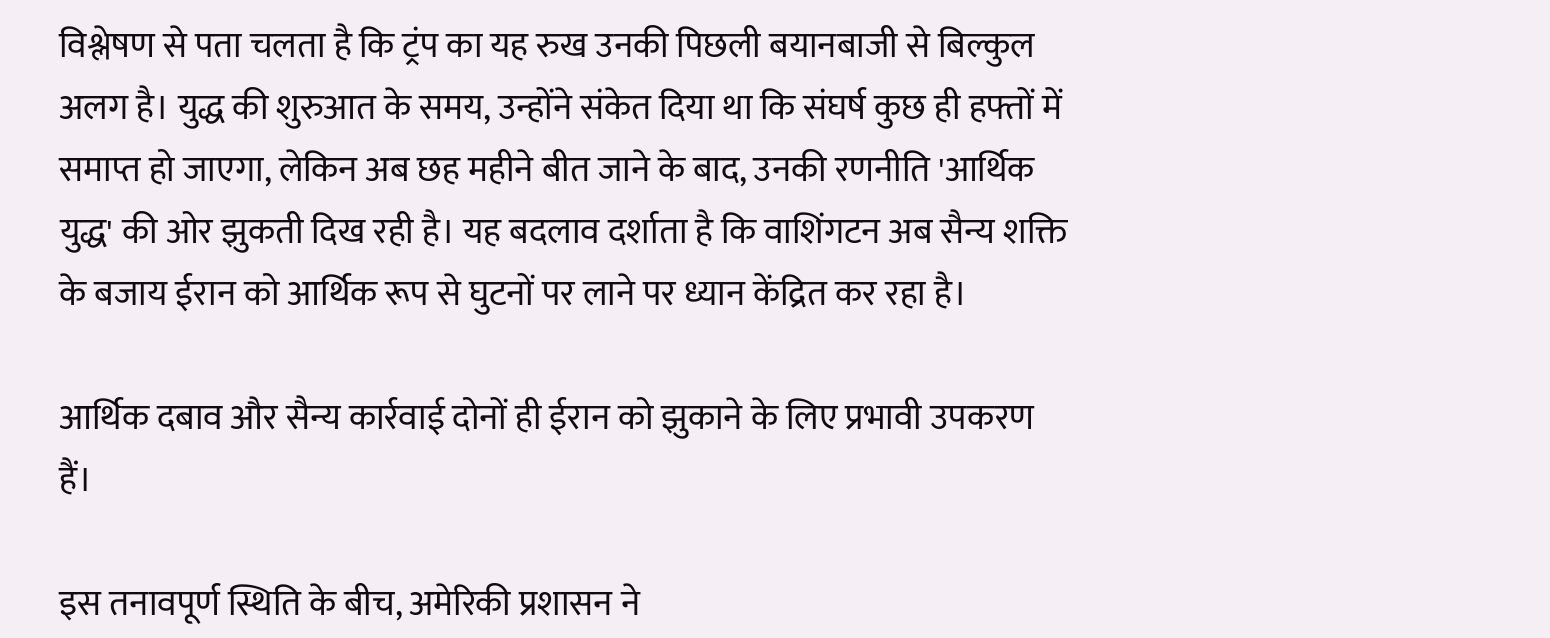विश्लेषण से पता चलता है कि ट्रंप का यह रुख उनकी पिछली बयानबाजी से बिल्कुल अलग है। युद्ध की शुरुआत के समय, उन्होंने संकेत दिया था कि संघर्ष कुछ ही हफ्तों में समाप्त हो जाएगा, लेकिन अब छह महीने बीत जाने के बाद, उनकी रणनीति 'आर्थिक युद्ध' की ओर झुकती दिख रही है। यह बदलाव दर्शाता है कि वाशिंगटन अब सैन्य शक्ति के बजाय ईरान को आर्थिक रूप से घुटनों पर लाने पर ध्यान केंद्रित कर रहा है।

आर्थिक दबाव और सैन्य कार्रवाई दोनों ही ईरान को झुकाने के लिए प्रभावी उपकरण हैं।

इस तनावपूर्ण स्थिति के बीच, अमेरिकी प्रशासन ने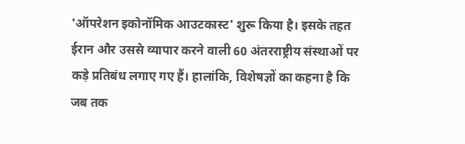'ऑपरेशन इकोनॉमिक आउटकास्ट' शुरू किया है। इसके तहत ईरान और उससे व्यापार करने वाली 60 अंतरराष्ट्रीय संस्थाओं पर कड़े प्रतिबंध लगाए गए हैं। हालांकि, विशेषज्ञों का कहना है कि जब तक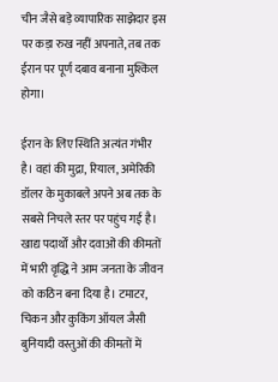चीन जैसे बड़े व्यापारिक साझेदार इस पर कड़ा रुख नहीं अपनाते, तब तक ईरान पर पूर्ण दबाव बनाना मुश्किल होगा।

ईरान के लिए स्थिति अत्यंत गंभीर है। वहां की मुद्रा, रियाल, अमेरिकी डॉलर के मुकाबले अपने अब तक के सबसे निचले स्तर पर पहुंच गई है। खाद्य पदार्थों और दवाओं की कीमतों में भारी वृद्धि ने आम जनता के जीवन को कठिन बना दिया है। टमाटर, चिकन और कुकिंग ऑयल जैसी बुनियादी वस्तुओं की कीमतों में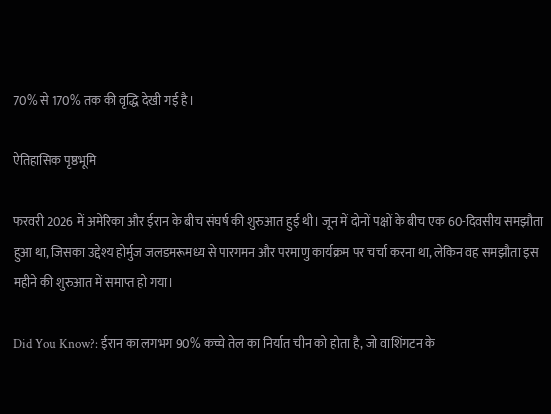70% से 170% तक की वृद्धि देखी गई है।

ऐतिहासिक पृष्ठभूमि

फरवरी 2026 में अमेरिका और ईरान के बीच संघर्ष की शुरुआत हुई थी। जून में दोनों पक्षों के बीच एक 60-दिवसीय समझौता हुआ था, जिसका उद्देश्य होर्मुज जलडमरूमध्य से पारगमन और परमाणु कार्यक्रम पर चर्चा करना था, लेकिन वह समझौता इस महीने की शुरुआत में समाप्त हो गया।

Did You Know?: ईरान का लगभग 90% कच्चे तेल का निर्यात चीन को होता है, जो वाशिंगटन के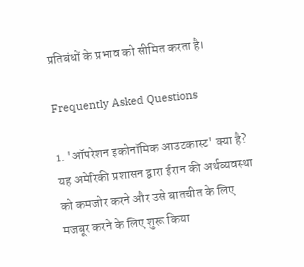प्रतिबंधों के प्रभाव को सीमित करता है।

Frequently Asked Questions

1. 'ऑपरेशन इकोनॉमिक आउटकास्ट' क्या है?
यह अमेरिकी प्रशासन द्वारा ईरान की अर्थव्यवस्था को कमजोर करने और उसे बातचीत के लिए मजबूर करने के लिए शुरू किया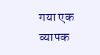गया एक व्यापक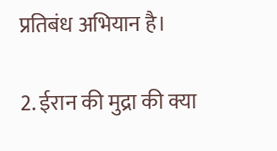प्रतिबंध अभियान है।

2. ईरान की मुद्रा की क्या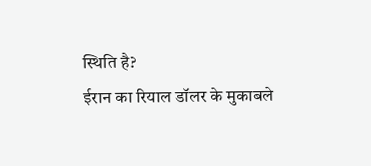स्थिति है?
ईरान का रियाल डॉलर के मुकाबले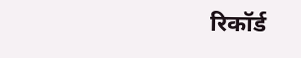रिकॉर्ड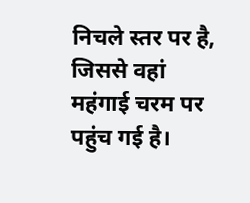निचले स्तर पर है, जिससे वहां महंगाई चरम पर पहुंच गई है।